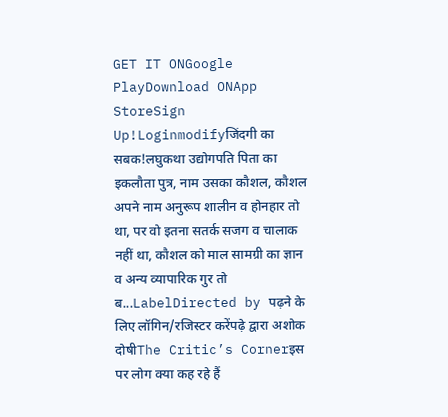GET IT ONGoogle PlayDownload ONApp StoreSign Up!Loginmodifyजिंदगी का सबक!लघुकथा उद्योगपति पिता का इकलौता पुत्र, नाम उसका कौशल, कौशल अपने नाम अनुरूप शालीन व होनहार तो था, पर वो इतना सतर्क सजग व चालाक नहीं था, कौशल को माल सामग्री का ज्ञान व अन्य व्यापारिक गुर तो ब...LabelDirected by पढ़ने के लिए लॉगिन/रजिस्टर करेंपढ़े द्वारा अशोक दोषीThe Critic’s Cornerइस पर लोग क्या कह रहे हैं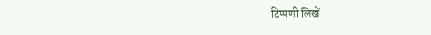टिप्पणी लिखें